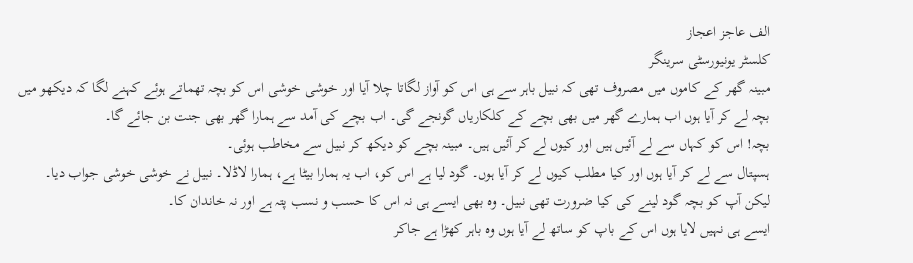الف عاجز اعجاز
کلسٹر یونیورسٹی سرینگر
مبینہ گھر کے کاموں میں مصروف تھی کہ نبیل باہر سے ہی اس کو آواز لگاتا چلا آیا اور خوشی خوشی اس کو بچہ تھماتے ہوئے کہنے لگا کہ دیکھو میں بچہ لے کر آیا ہوں اب ہمارے گھر میں بھی بچے کے کلکاریاں گونجے گی۔ اب بچے کی آمد سے ہمارا گھر بھی جنت بن جائے گا۔
بچہ! اس کو کہاں سے لے آئیں ہیں اور کیوں لے کر آئیں ہیں۔ مبینہ بچے کو دیکھ کر نبیل سے مخاطب ہوئی۔
ہسپتال سے لے کر آیا ہوں اور کیا مطلب کیوں لے کر آیا ہوں۔ گود لیا ہے اس کو، اب یہ ہمارا بیٹا ہے، ہمارا لاڈلا۔ نبیل نے خوشی خوشی جواب دیا۔
لیکن آپ کو بچہ گود لینے کی کیا ضرورت تھی نبیل۔ وہ بھی ایسے ہی نہ اس کا حسب و نسب پتہ ہے اور نہ خاندان کا۔
ایسے ہی نہیں لایا ہوں اس کے باپ کو ساتھ لے آیا ہوں وہ باہر کھڑا ہے جاکر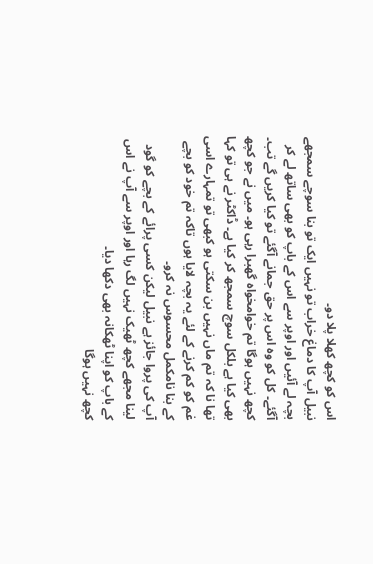اس کو کچھ کھلا پلا دو۔
نبیل آپ کا دماغ خراب تو نہیں ایک تو بنا سوچے سمجھے بچہ لے آئیں اور اوپر سے اس کے باپ کو بھی ساتھ لے کر آگئے۔ کل کو وہ اس پر حق جمانے آگئے تو کیا کریں گے تب۔
کچھ نہیں ہوگا تم خوامخواہ گھبرا رہی ہو۔ میں نے جو کچھ بھی کیا ہے بلکل سوچ سمجھ کر کیا ہے۔ ڈاکٹر نے ہی تو کہا تھا نا کہ تم ماں نہیں بن سکتی ہو کبھی تو تمہارے اسی غم کو کم کرنے کے لئے یہ بچہ لایا ہوں تاکہ تم خود کو بچے کے بنا نامکمل محسوس نہ کرو۔
آپ کی پروا جائز ہے نبیل لیکن کسی پرائے کے بچے کو گود لینا مجھے کچھ ٹھیک نہیں لگ رہا اور اوپر سے آپ نے اس کے باپ کو اپنا ٹھکانہ بھی دکھا دیا۔
کچھ نہیں ہوگا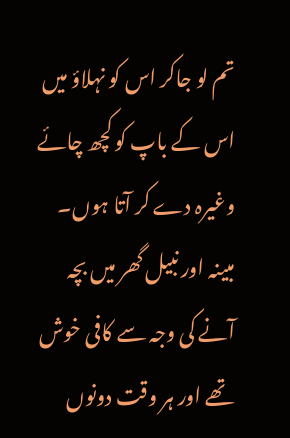تم لو جاکر اس کو نہلاؤ میں اس کے باپ کو کچھ چائے وغیرہ دے کر آتا ہوں۔
مبینہ اور نبیل گھر میں بچہ آنے کی وجہ سے کافی خوش تھے اور ہر وقت دونوں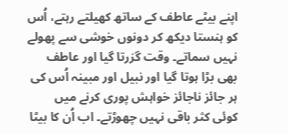اپنے بیٹے عاطف کے ساتھ کھیلتے رہتے، اُس کو ہنستا دیکھ کر دونوں خوشی سے پھولے نہیں سماتے۔ وقت گزرتا گیا اور عاطف بھی بڑا ہوتا گیا اور نبیل اور مبینہ اُس کی ہر جائز ناجائز خواہش پوری کرنے میں کوئی کثر باقی نہیں چھوڑتے۔ اب اُن کا بیٹا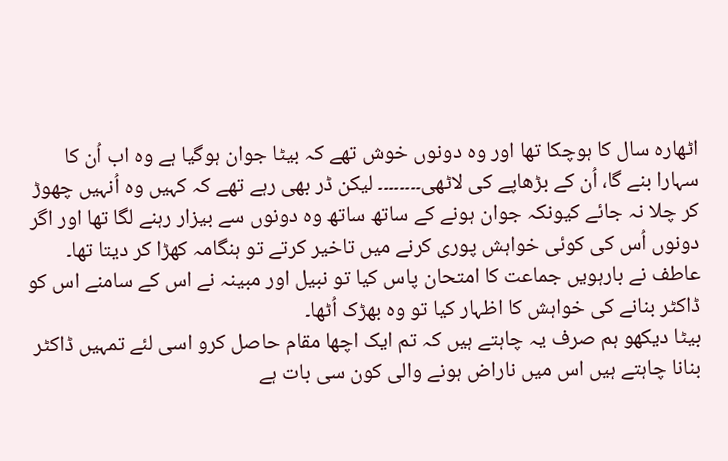اٹھارہ سال کا ہوچکا تھا اور وہ دونوں خوش تھے کہ بیٹا جوان ہوگیا ہے وہ اب اُن کا سہارا بنے گا، اُن کے بڑھاپے کی لاٹھی۔۔۔۔۔۔۔۔ لیکن ڈر بھی رہے تھے کہ کہیں وہ اُنہیں چھوڑ کر چلا نہ جائے کیونکہ جوان ہونے کے ساتھ ساتھ وہ دونوں سے بیزار رہنے لگا تھا اور اگر دونوں اُس کی کوئی خواہش پوری کرنے میں تاخیر کرتے تو ہنگامہ کھڑا کر دیتا تھا۔
عاطف نے بارہویں جماعت کا امتحان پاس کیا تو نبیل اور مبینہ نے اس کے سامنے اس کو ڈاکٹر بنانے کی خواہش کا اظہار کیا تو وہ بھڑک اُٹھا۔
بیٹا دیکھو ہم صرف یہ چاہتے ہیں کہ تم ایک اچھا مقام حاصل کرو اسی لئے تمہیں ڈاکٹر بنانا چاہتے ہیں اس میں ناراض ہونے والی کون سی بات ہے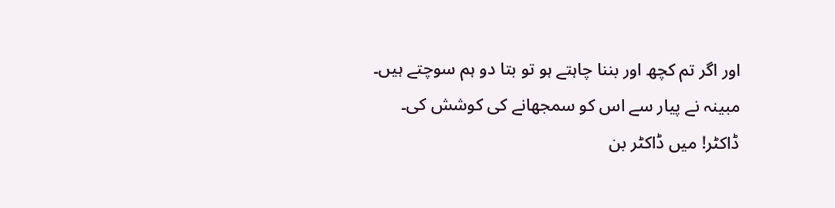اور اگر تم کچھ اور بننا چاہتے ہو تو بتا دو ہم سوچتے ہیں۔ مبینہ نے پیار سے اس کو سمجھانے کی کوشش کی۔
ڈاکٹر! میں ڈاکٹر بن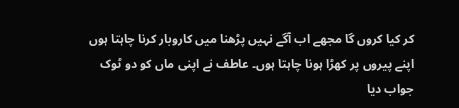کر کیا کروں گا مجھے اب آگے نہیں پڑھنا میں کاروبار کرنا چاہتا ہوں اپنے پیروں پر کھڑا ہونا چاہتا ہوں۔ عاطف نے اپنی ماں کو دو ٹوک جواب دیا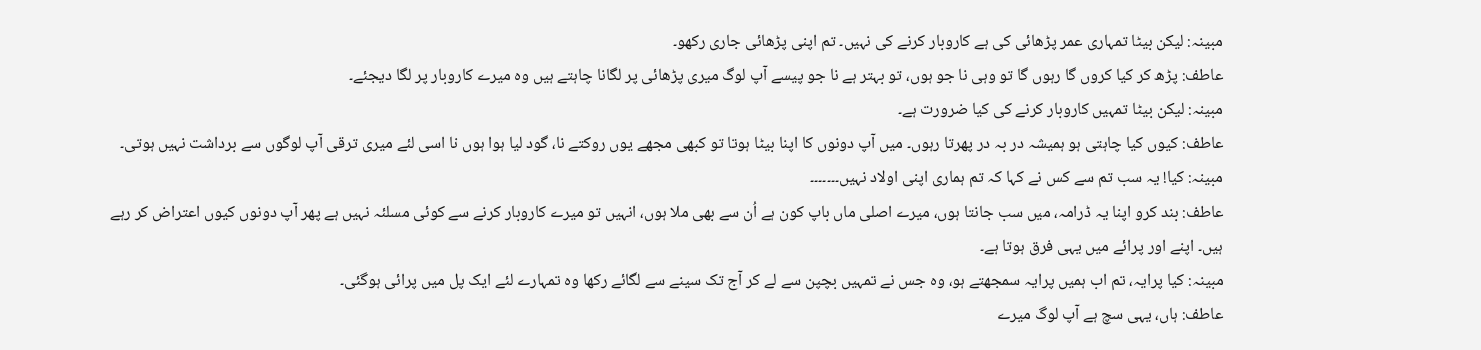مبینہ: لیکن بیٹا تمہاری عمر پڑھائی کی ہے کاروبار کرنے کی نہیں۔ تم اپنی پڑھائی جاری رکھو۔
عاطف: پڑھ کر کیا کروں گا رہوں گا تو وہی نا جو ہوں، تو بہتر ہے نا جو پیسے آپ لوگ میری پڑھائی پر لگانا چاہتے ہیں وہ میرے کاروبار پر لگا دیجئے۔
مبینہ: لیکن بیٹا تمہیں کاروبار کرنے کی کیا ضرورت ہے۔
عاطف: کیوں کیا چاہتی ہو ہمیشہ در بہ در پھرتا رہوں۔ میں آپ دونوں کا اپنا بیٹا ہوتا تو کبھی مجھے یوں روکتے نا، گود لیا ہوا ہوں نا اسی لئے میری ترقی آپ لوگوں سے برداشت نہیں ہوتی۔
مبینہ: کیا! یہ سب تم سے کس نے کہا کہ تم ہماری اپنی اولاد نہیں۔۔۔۔۔۔۔
عاطف: بند کرو اپنا یہ ڈرامہ، میں سب جانتا ہوں، میرے اصلی ماں باپ کون ہے اُن سے بھی ملا ہوں، انہیں تو میرے کاروبار کرنے سے کوئی مسلئہ نہیں ہے پھر آپ دونوں کیوں اعتراض کر رہے ہیں۔ اپنے اور پرائے میں یہی فرق ہوتا ہے۔
مبینہ: کیا پرایہ، تم اب ہمیں پرایہ سمجھتے ہو، وہ جس نے تمہیں بچپن سے لے کر آج تک سینے سے لگائے رکھا وہ تمہارے لئے ایک پل میں پرائی ہوگئی۔
عاطف: ہاں، یہی سچ ہے آپ لوگ میرے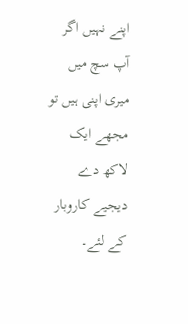اپنے نہیں اگر آپ سچ میں میری اپنی ہیں تو مجھے ایک لاکھ دے دیجیے کاروبار کے لئے۔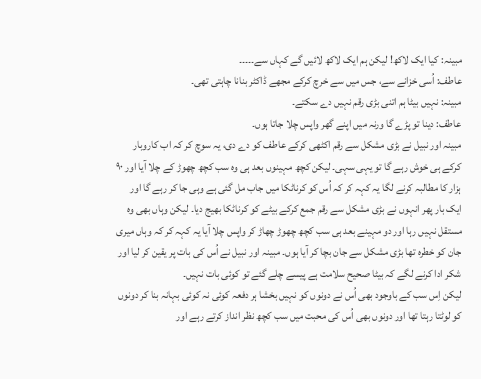مبینہ: کیا ایک لاکھ! لیکن ہم ایک لاکھ لائیں گے کہاں سے۔۔۔۔۔
عاطف: اُسی خزانے سے، جس میں سے خرچ کرکے مجھے ڈاکٹر بنانا چاہتی تھی۔
مبینہ: نہیں بیٹا ہم اتنی بڑی رقم نہیں دے سکتے۔
عاطف: دینا تو پڑے گا ورنہ میں اپنے گھر واپس چلا جاتا ہوں۔
مبینہ اور نبیل نے بڑی مشکل سے رقم اکٹھی کرکے عاطف کو دے دی، یہ سوچ کر کہ اب کاروبار کرکے ہی خوش رہے گا تو یہی سہی۔ لیکن کچھ مہینوں بعد ہی وہ سب کچھ چھوڑ کے چلا آیا اور ۹۰ ہزار کا مطالبہ کرنے لگا یہ کہہ کر کہ اُس کو کرناٹکا میں جاب مل گئی ہے وہی جا کر رہے گا اور ایک بار پھر انہوں نے بڑی مشکل سے رقم جمع کرکے بیٹے کو کرناٹکا بھیج دیا۔ لیکن وہاں بھی وہ مستقل نہیں رہا اور دو مہینے بعد ہی سب کچھ چھوڑ چھاڑ کر واپس چلا آیا یہ کہہ کر کہ وہاں میری جان کو خطرہ تھا بڑی مشکل سے جان بچا کر آیا ہوں۔ مبینہ اور نبیل نے اُس کی بات پر یقین کر لیا اور شکر ادا کرنے لگے کہ بیٹا صحیح سلامت ہے پیسے چلے گئے تو کوئی بات نہیں۔
لیکن اِس سب کے باوجود بھی اُس نے دونوں کو نہیں بخشا ہر دفعہ کوئی نہ کوئی بہانہ بنا کر دونوں کو لوٹتا رہتا تھا اور دونوں بھی اُس کی محبت میں سب کچھ نظر انداز کرتے رہے اور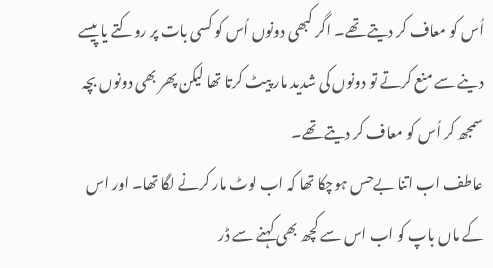اُس کو معاف کر دیتے تھے۔ اگر کبھی دونوں اُس کو کسی بات پر روکتے یا پیسے دینے سے منع کرتے تو دونوں کی شدید مار پیٹ کرتا تھا لیکن پھر بھی دونوں بچہ سمجھ کر اُس کو معاف کر دیتے تھے۔
عاطف اب اتنا بےحس ہوچکا تھا کہ اب لوٹ مار کرنے لگا تھا۔ اور اس کے ماں باپ کو اب اس سے کچھ بھی کہنے سے ڈر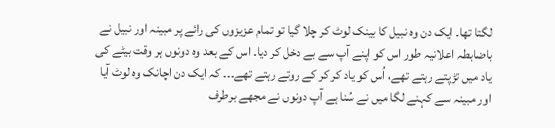لگتا تھا۔ ایک دن وہ نبیل کا بینک لوٹ کر چلا گیا تو تمام عزیزوں کی رائے پر مبینہ اور نبیل نے باضابطہ اعلانیہ طور اس کو اپنے آپ سے بے دخل کر دیا۔ اس کے بعد وہ دونوں ہر وقت بیٹے کی یاد میں تڑپتے رہتے تھے، اُس کو یاد کر کر کے روتے رہتے تھے۔۔۔ کہ ایک دن اچانک وہ لوٹ آیا اور مبینہ سے کہنے لگا میں نے سُنا ہے آپ دونوں نے مجھے برطرف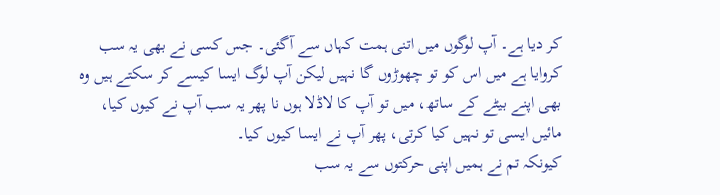کر دیا ہے۔ آپ لوگوں میں اتنی ہمت کہاں سے آگئی۔ جس کسی نے بھی یہ سب کروایا ہے میں اس کو تو چھوڑوں گا نہیں لیکن آپ لوگ ایسا کیسے کر سکتے ہیں وہ بھی اپنے بیٹے کے ساتھ، میں تو آپ کا لاڈلا ہوں نا پھر یہ سب آپ نے کیوں کیا، مائیں ایسی تو نہیں کیا کرتی، پھر آپ نے ایسا کیوں کیا۔
کیونکہ تم نے ہمیں اپنی حرکتوں سے یہ سب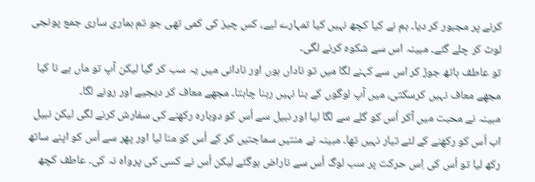کرنے پر مجبور کر دیا۔ ہم نے کیا کچھ نہیں کیا تمہارے لیے، کس چیز کی کمی تھی جو تم ہماری ساری جمع پونجی لوٹ کر چلے گئے۔ مبینہ اس سے شکوہ کرنے لگی۔
تو عاطف ہاتھ جوڑ کر اس سے کہنے لگا میں تو ناداں ہوں اور نادانی میں یہ سب کر گیا لیکن آپ تو ماں ہے نا کیا مجھے معاف نہیں کرسکتی، میں آپ لوگوں کے بنا نہیں رہنا چاہتا۔ مجھے معاف کر دیجیے اور رونے لگا۔
مبینہ نے محبت میں آکر اُس کو گلے سے لگا لیا اور نبیل سے اُس کو دوبارہ رکھنے کی سفارش کرنے لگی لیکن نبیل اب اُس کو رکھنے کے لئے تیار نہیں تھا۔ مبینہ نے منتیں سماجتیں کر کے اُس کو منا لیا اور پھر سے اُس کو اپنے ساتھ رکھ لیا تو اُس کی اِس حرکت پر سب لوگ اُس سے ناراض ہوگئے لیکن اُس نے کسی کی پرواہ نہ کی۔ عاطف کچھ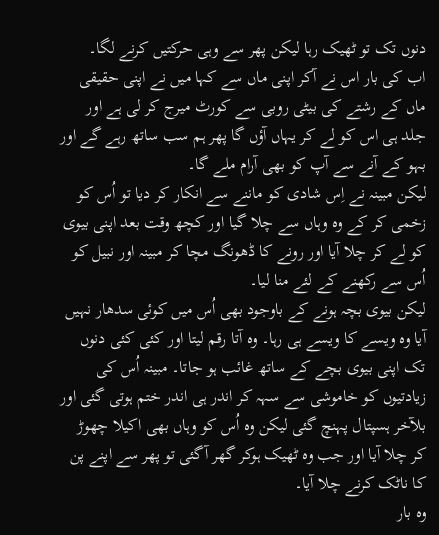دنوں تک تو ٹھیک رہا لیکن پھر سے وہی حرکتیں کرنے لگا۔
اب کی بار اس نے آکر اپنی ماں سے کہا میں نے اپنی حقیقی ماں کے رشتے کی بیٹی روبی سے کورٹ میرج کر لی ہے اور جلد ہی اس کو لے کر یہاں آؤں گا پھر ہم سب ساتھ رہے گے اور بہو کے آنے سے آپ کو بھی آرام ملے گا۔
لیکن مبینہ نے اِس شادی کو ماننے سے انکار کر دیا تو اُس کو زخمی کر کے وہ وہاں سے چلا گیا اور کچھ وقت بعد اپنی بیوی کو لے کر چلا آیا اور رونے کا ڈھونگ مچا کر مبینہ اور نبیل کو اُس سے رکھنے کے لئے منا لیا۔
لیکن بیوی بچہ ہونے کے باوجود بھی اُس میں کوئی سدھار نہیں آیا وہ ویسے کا ویسے ہی رہا۔ وہ آتا رقم لیتا اور کئی کئی دنوں تک اپنی بیوی بچے کے ساتھ غائب ہو جاتا۔ مبینہ اُس کی زیادتیوں کو خاموشی سے سہہ کر اندر ہی اندر ختم ہوتی گئی اور بلآخر ہسپتال پہنچ گئی لیکن وہ اُس کو وہاں بھی اکیلا چھوڑ کر چلا آیا اور جب وہ ٹھیک ہوکر گھر آگئی تو پھر سے اپنے پن کا ناٹک کرنے چلا آیا۔
وہ بار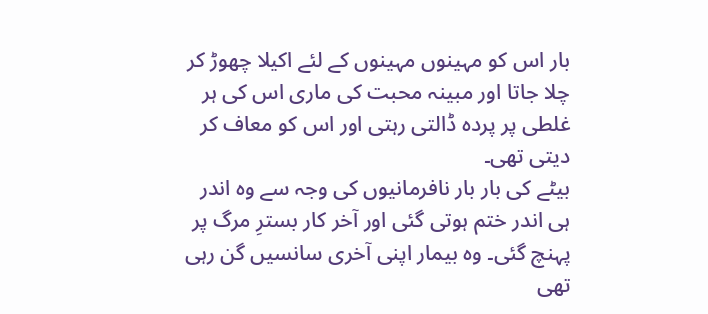بار اس کو مہینوں مہینوں کے لئے اکیلا چھوڑ کر چلا جاتا اور مبینہ محبت کی ماری اس کی ہر غلطی پر پردہ ڈالتی رہتی اور اس کو معاف کر دیتی تھی۔
بیٹے کی بار بار نافرمانیوں کی وجہ سے وہ اندر ہی اندر ختم ہوتی گئی اور آخر کار بسترِ مرگ پر پہنچ گئی۔ وہ بیمار اپنی آخری سانسیں گن رہی تھی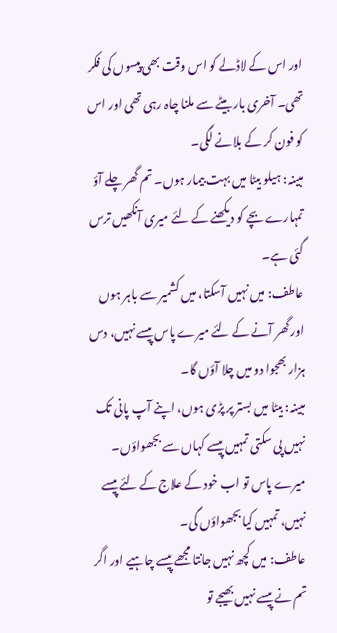اور اس کے لاڈلے کو اس وقت بھی پیسوں کی فکر تھی۔ آخری بار بیٹے سے ملنا چاہ رہی تھی اور اس کو فون کر کے بلانے لگی۔
مبینہ: ہیلو بیٹا میں بہت بیمار ہوں۔ تم گھر چلے آؤ تمہارے بچے کو دیکھنے کے لئے میری آنکھیں ترس گئی ہے۔
عاطف: میں نہیں آسکتا، میں کشمیر سے باہر ہوں اور گھر آنے کے لئے میرے پاس پیسے نہیں، دس ہزار بھجوا دو میں چلا آؤں گا۔
مبینہ: بیٹا میں بستر پر پڑی ہوں، اپنے آپ پانی تک نہیں پی سکتی تمہیں پیسے کہاں سے بجھواؤں۔ میرے پاس تو اب خود کے علاج کے لئے پیسے نہیں، تمہیں کیا بجھواؤں گی۔
عاطف: میں کچھ نہیں جانتا مجھے پیسے چاہیے اور اگر تم نے پیسے نہیں بھیجے تو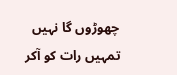چھوڑوں گا نہیں تمہیں رات کو آکر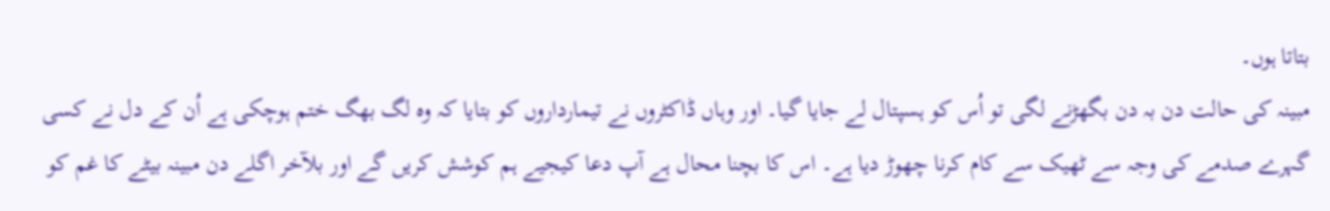بتاتا ہوں۔
مبینہ کی حالت دن بہ دن بگھڑنے لگی تو اُس کو ہسپتال لے جایا گیا۔ اور وہاں ڈاکٹروں نے تیمارداروں کو بتایا کہ وہ لگ بھگ ختم ہوچکی ہے اُن کے دل نے کسی گہرے صدمے کی وجہ سے ٹھیک سے کام کرنا چھوڑ دیا ہے۔ اس کا بچنا محال ہے آپ دعا کیجیے ہم کوشش کریں گے اور بلآخر اگلے دن مبینہ بیٹے کا غم کو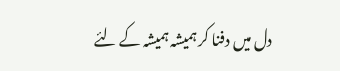دل میں دفنا کر ہمیشہ ہمیشہ کے لئے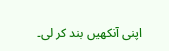اپنی آنکھیں بند کر لی۔